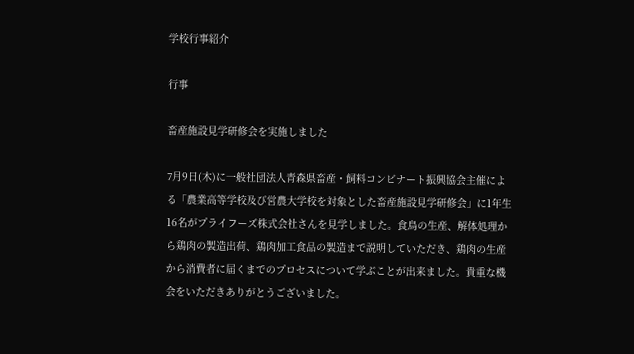学校行事紹介

行事

畜産施設見学研修会を実施しました

7月9日(木)に一般社団法人青森県畜産・飼料コンビナート振興協会主催による「農業高等学校及び営農大学校を対象とした畜産施設見学研修会」に1年生16名がプライフーズ株式会社さんを見学しました。食鳥の生産、解体処理から鶏肉の製造出荷、鶏肉加工食品の製造まで説明していただき、鶏肉の生産から消費者に届くまでのプロセスについて学ぶことが出来ました。貴重な機会をいただきありがとうございました。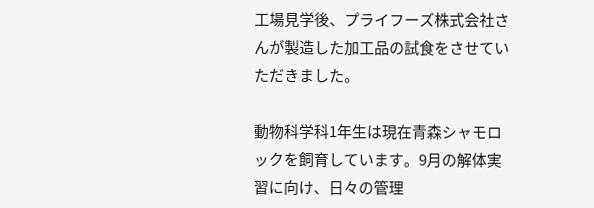工場見学後、プライフーズ株式会社さんが製造した加工品の試食をさせていただきました。

動物科学科1年生は現在青森シャモロックを飼育しています。9月の解体実習に向け、日々の管理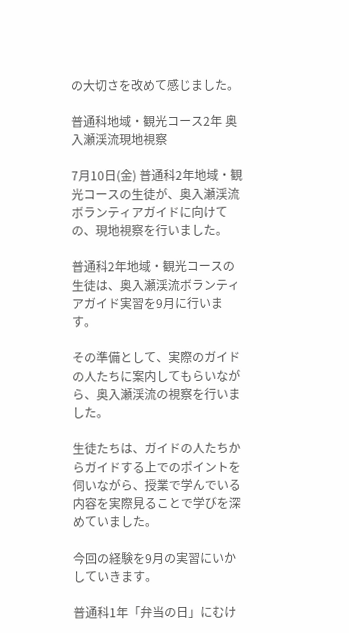の大切さを改めて感じました。

普通科地域・観光コース2年 奥入瀬渓流現地視察

7月10日(金) 普通科2年地域・観光コースの生徒が、奥入瀬渓流ボランティアガイドに向けての、現地視察を行いました。

普通科2年地域・観光コースの生徒は、奥入瀬渓流ボランティアガイド実習を9月に行います。

その準備として、実際のガイドの人たちに案内してもらいながら、奥入瀬渓流の視察を行いました。

生徒たちは、ガイドの人たちからガイドする上でのポイントを伺いながら、授業で学んでいる内容を実際見ることで学びを深めていました。

今回の経験を9月の実習にいかしていきます。

普通科1年「弁当の日」にむけ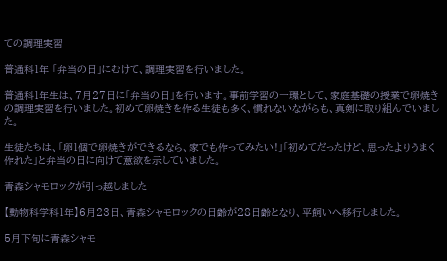ての調理実習

普通科1年 「弁当の日」にむけて、調理実習を行いました。

普通科1年生は、7月27日に「弁当の日」を行います。事前学習の一環として、家庭基礎の授業で卵焼きの調理実習を行いました。初めて卵焼きを作る生徒も多く、慣れないながらも、真剣に取り組んでいました。

生徒たちは、「卵1個で卵焼きができるなら、家でも作ってみたい!」「初めてだったけど、思ったよりうまく作れた」と弁当の日に向けて意欲を示していました。

青森シャモロックが引っ越しました

【動物科学科1年】6月23日、青森シャモロックの日齢が28日齢となり、平飼いへ移行しました。

5月下旬に青森シャモ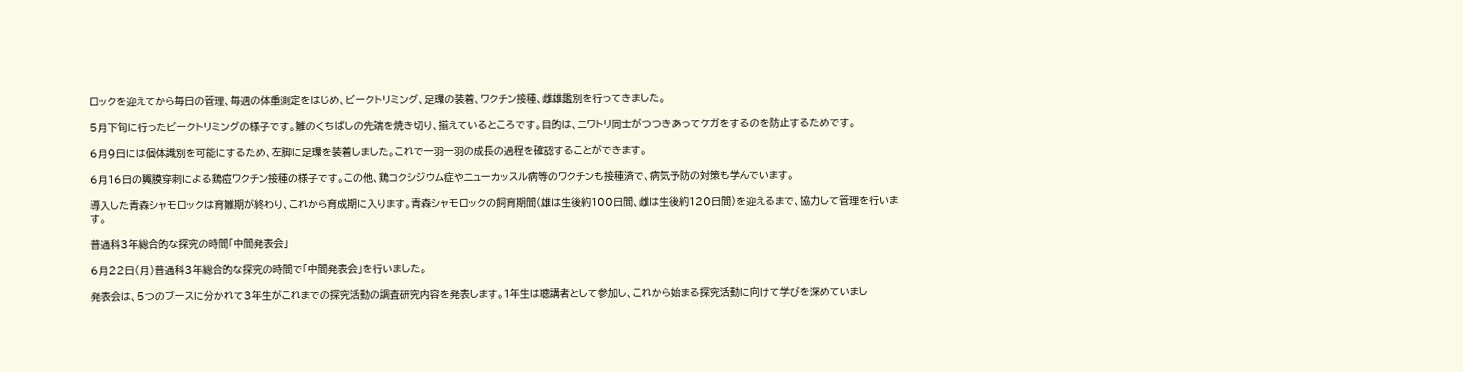ロックを迎えてから毎日の管理、毎週の体重測定をはじめ、ビークトリミング、足環の装着、ワクチン接種、雌雄鑑別を行ってきました。

5月下旬に行ったビークトリミングの様子です。雛のくちばしの先端を焼き切り、揃えているところです。目的は、ニワトリ同士がつつきあってケガをするのを防止するためです。

6月9日には個体識別を可能にするため、左脚に足環を装着しました。これで一羽一羽の成長の過程を確認することができます。

6月16日の翼膜穿刺による鶏痘ワクチン接種の様子です。この他、鶏コクシジウム症やニューカッスル病等のワクチンも接種済で、病気予防の対策も学んでいます。

導入した青森シャモロックは育雛期が終わり、これから育成期に入ります。青森シャモロックの飼育期間(雄は生後約100日間、雌は生後約120日間)を迎えるまで、協力して管理を行います。

普通科3年総合的な探究の時間「中間発表会」

6月22日(月)普通科3年総合的な探究の時間で「中間発表会」を行いました。

発表会は、5つのブースに分かれて3年生がこれまでの探究活動の調査研究内容を発表します。1年生は聴講者として参加し、これから始まる探究活動に向けて学びを深めていまし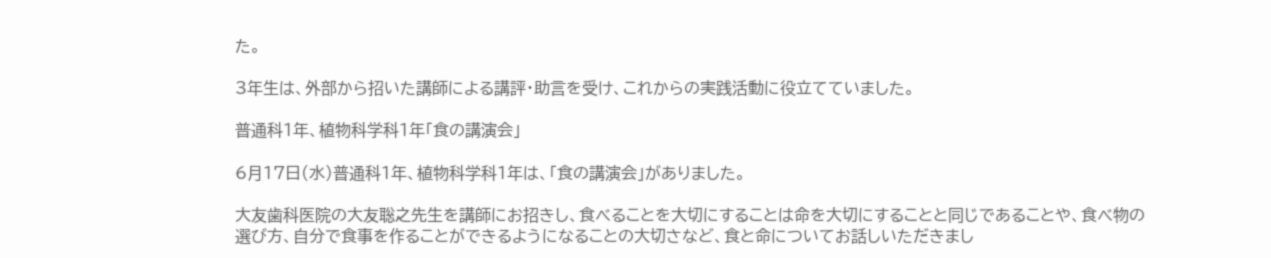た。

3年生は、外部から招いた講師による講評・助言を受け、これからの実践活動に役立てていました。

普通科1年、植物科学科1年「食の講演会」

6月17日(水)普通科1年、植物科学科1年は、「食の講演会」がありました。

大友歯科医院の大友聡之先生を講師にお招きし、食べることを大切にすることは命を大切にすることと同じであることや、食べ物の選び方、自分で食事を作ることができるようになることの大切さなど、食と命についてお話しいただきまし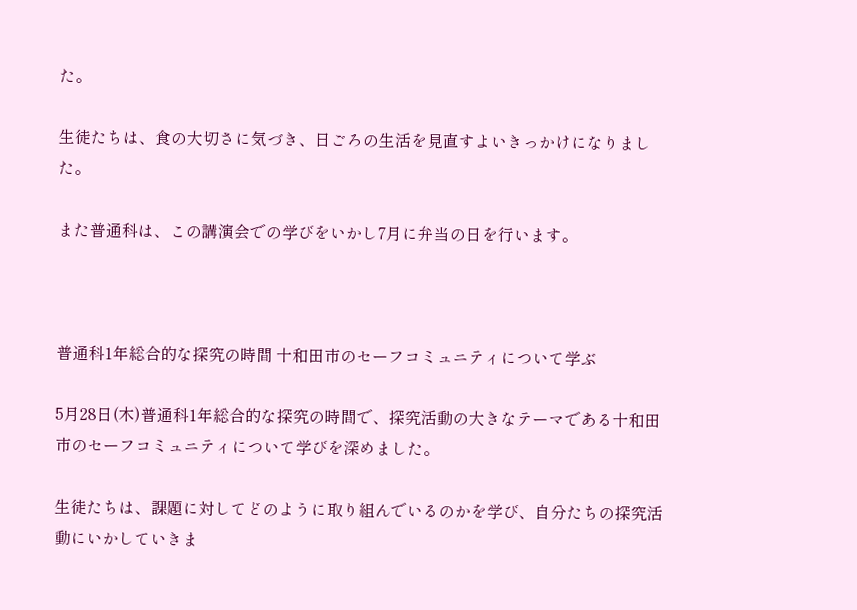た。

生徒たちは、食の大切さに気づき、日ごろの生活を見直すよいきっかけになりました。

また普通科は、この講演会での学びをいかし7月に弁当の日を行います。



普通科1年総合的な探究の時間 十和田市のセーフコミュニティについて学ぶ

5月28日(木)普通科1年総合的な探究の時間で、探究活動の大きなテーマである十和田市のセーフコミュニティについて学びを深めました。

生徒たちは、課題に対してどのように取り組んでいるのかを学び、自分たちの探究活動にいかしていきま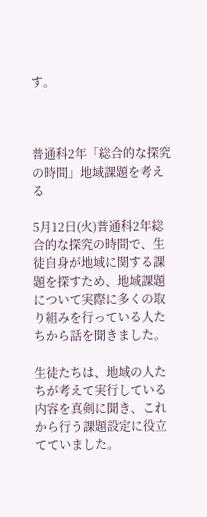す。



普通科2年「総合的な探究の時間」地域課題を考える

5月12日(火)普通科2年総合的な探究の時間で、生徒自身が地域に関する課題を探すため、地域課題について実際に多くの取り組みを行っている人たちから話を聞きました。

生徒たちは、地域の人たちが考えて実行している内容を真剣に聞き、これから行う課題設定に役立てていました。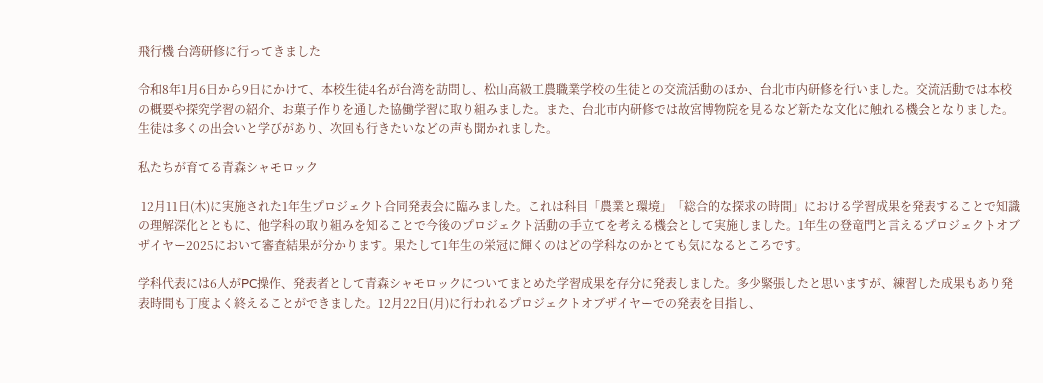飛行機 台湾研修に行ってきました

令和8年1月6日から9日にかけて、本校生徒4名が台湾を訪問し、松山高級工農職業学校の生徒との交流活動のほか、台北市内研修を行いました。交流活動では本校の概要や探究学習の紹介、お菓子作りを通した協働学習に取り組みました。また、台北市内研修では故宮博物院を見るなど新たな文化に触れる機会となりました。生徒は多くの出会いと学びがあり、次回も行きたいなどの声も聞かれました。

私たちが育てる青森シャモロック

 12月11日(木)に実施された1年生プロジェクト合同発表会に臨みました。これは科目「農業と環境」「総合的な探求の時間」における学習成果を発表することで知識の理解深化とともに、他学科の取り組みを知ることで今後のプロジェクト活動の手立てを考える機会として実施しました。1年生の登竜門と言えるプロジェクトオブザイヤー2025において審査結果が分かります。果たして1年生の栄冠に輝くのはどの学科なのかとても気になるところです。

学科代表には6人がPC操作、発表者として青森シャモロックについてまとめた学習成果を存分に発表しました。多少緊張したと思いますが、練習した成果もあり発表時間も丁度よく終えることができました。12月22日(月)に行われるプロジェクトオブザイヤーでの発表を目指し、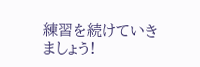練習を続けていきましょう!